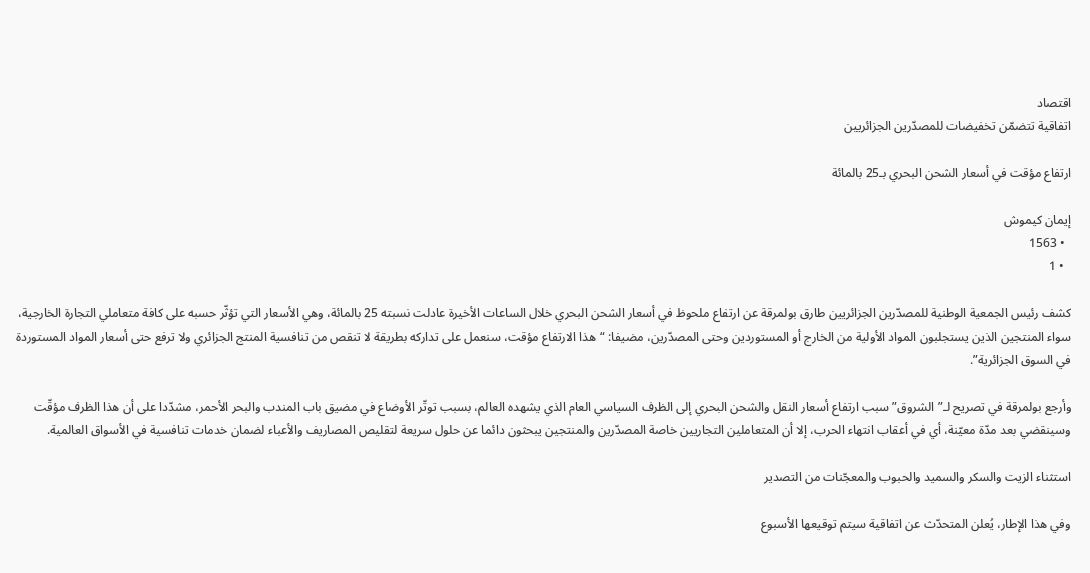اقتصاد
اتفاقية تتضمّن تخفيضات للمصدّرين الجزائريين

ارتفاع مؤقت في أسعار الشحن البحري بـ25 بالمائة

إيمان كيموش
  • 1563
  • 1

كشف رئيس الجمعية الوطنية للمصدّرين الجزائريين طارق بولمرقة عن ارتفاع ملحوظ في أسعار الشحن البحري خلال الساعات الأخيرة عادلت نسبته 25 بالمائة، وهي الأسعار التي تؤثّر حسبه على كافة متعاملي التجارة الخارجية، سواء المنتجين الذين يستجلبون المواد الأولية من الخارج أو المستوردين وحتى المصدّرين، مضيفا: “هذا الارتفاع مؤقت، سنعمل على تداركه بطريقة لا تنقص من تنافسية المنتج الجزائري ولا ترفع حتى أسعار المواد المستوردة في السوق الجزائرية”.

وأرجع بولمرقة في تصريح لـ”الشروق” سبب ارتفاع أسعار النقل والشحن البحري إلى الظرف السياسي العام الذي يشهده العالم، بسبب توتّر الأوضاع في مضيق باب المندب والبحر الأحمر، مشدّدا على أن هذا الظرف مؤقّت وسينقضي بعد مدّة معيّنة، أي في أعقاب انتهاء الحرب، إلا أن المتعاملين التجاريين خاصة المصدّرين والمنتجين يبحثون دائما عن حلول سريعة لتقليص المصاريف والأعباء لضمان خدمات تنافسية في الأسواق العالمية.

استثناء الزيت والسكر والسميد والحبوب والمعجّنات من التصدير

وفي هذا الإطار، يُعلن المتحدّث عن اتفاقية سيتم توقيعها الأسبوع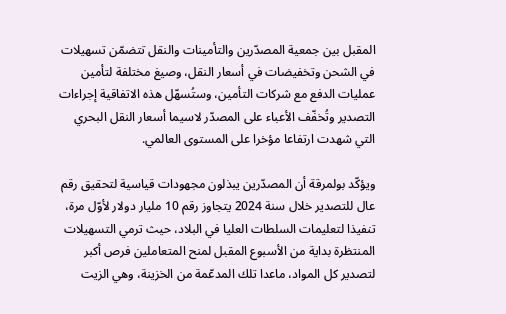المقبل بين جمعية المصدّرين والتأمينات والنقل تتضمّن تسهيلات في الشحن وتخفيضات في أسعار النقل، وصيغ مختلفة لتأمين عمليات الدفع مع شركات التأمين، وستُسهّل هذه الاتفاقية إجراءات التصدير وتُخفّف الأعباء على المصدّر لاسيما أسعار النقل البحري التي شهدت ارتفاعا مؤخرا على المستوى العالمي.

ويؤكّد بولمرقة أن المصدّرين يبذلون مجهودات قياسية لتحقيق رقم عال للتصدير خلال سنة 2024 يتجاوز رقم 10 مليار دولار لأوّل مرة، تنفيذا لتعليمات السلطات العليا في البلاد، حيث ترمي التسهيلات المنتظرة بداية من الأسبوع المقبل لمنح المتعاملين فرص أكبر لتصدير كل المواد، ماعدا تلك المدعّمة من الخزينة، وهي الزيت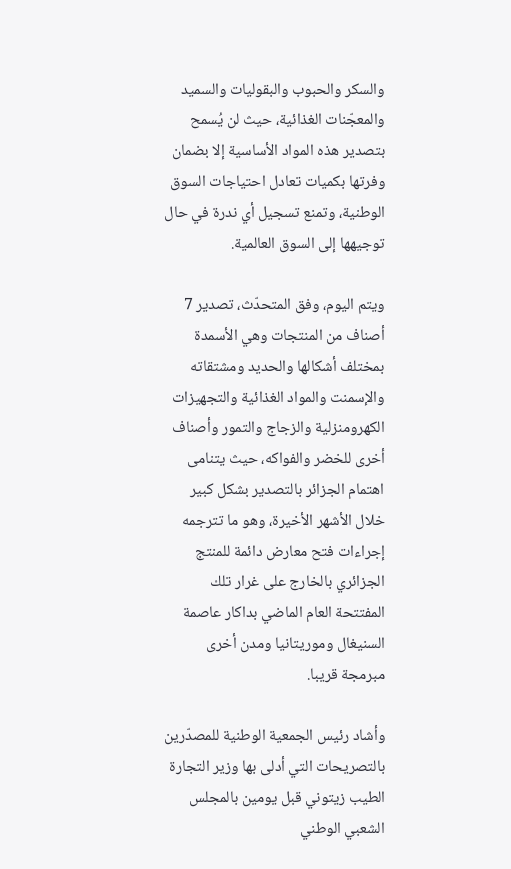والسكر والحبوب والبقوليات والسميد والمعجّنات الغذائية، حيث لن يُسمح بتصدير هذه المواد الأساسية إلا بضمان وفرتها بكميات تعادل احتياجات السوق الوطنية، وتمنع تسجيل أي ندرة في حال توجيهها إلى السوق العالمية.

ويتم اليوم، وفق المتحدّث، تصدير 7 أصناف من المنتجات وهي الأسمدة بمختلف أشكالها والحديد ومشتقاته والإسمنت والمواد الغذائية والتجهيزات الكهرومنزلية والزجاج والتمور وأصناف أخرى للخضر والفواكه، حيث يتنامى اهتمام الجزائر بالتصدير بشكل كبير خلال الأشهر الأخيرة، وهو ما تترجمه إجراءات فتح معارض دائمة للمنتج الجزائري بالخارج على غرار تلك المفتتحة العام الماضي بداكار عاصمة السنيغال وموريتانيا ومدن أخرى مبرمجة قريبا.

وأشاد رئيس الجمعية الوطنية للمصدّرين بالتصريحات التي أدلى بها وزير التجارة الطيب زيتوني قبل يومين بالمجلس الشعبي الوطني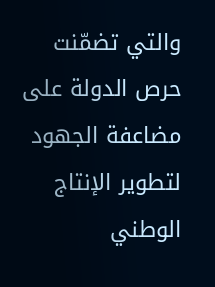والتي تضمّنت حرص الدولة على مضاعفة الجهود لتطوير الإنتاج الوطني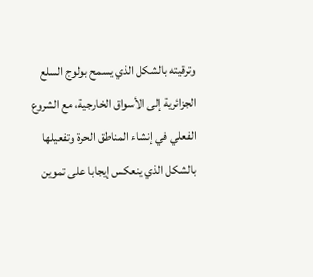وترقيته بالشكل الذي يسمح بولوج السلع الجزائرية إلى الأسواق الخارجية، مع الشروع الفعلي في إنشاء المناطق الحرة وتفعيلها بالشكل الذي ينعكس إيجابا على تموين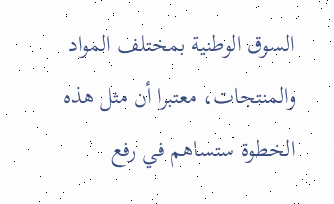السوق الوطنية بمختلف المواد والمنتجات، معتبرا أن مثل هذه الخطوة ستساهم في رفع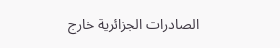الصادرات الجزائرية خارج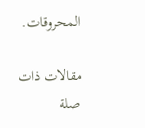المحروقات.

مقالات ذات صلة